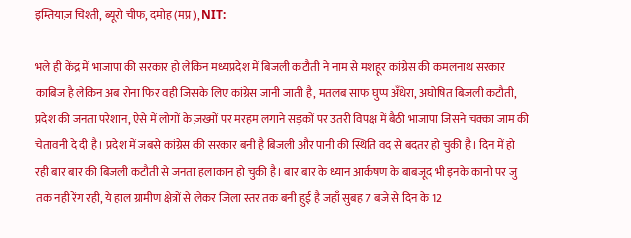इम्तियाज़ चिश्ती, ब्यूरो चीफ, दमोह (मप्र), NIT:

भले ही केंद्र में भाजापा की सरकार हो लेकिन मध्यप्रदेश में बिजली कटौती ने नाम से मशहूर कांग्रेस की कमलनाथ सरकार काबिज है लेकिन अब रोना फिर वही जिसके लिए कांग्रेस जानी जाती है, मतलब साफ घुप्प अँधेरा, अघोषित बिजली कटौती, प्रदेश की जनता परेशान, ऐसे में लोगों के ज़ख्मों पर मरहम लगाने सड़कों पर उतरी विपक्ष में बैठी भाजापा जिसने चक्का जाम की चेतावनी दे दी है। प्रदेश में जबसे कांग्रेस की सरकार बनी है बिजली और पानी की स्थिति वद से बदतर हो चुकी है। दिन में हो रही बार बार की बिजली कटौती से जनता हलाकान हो चुकी है। बार बार के ध्यान आर्कषण के बाबजूद भी इनके कानो पर जु तक नही रेंग रही, ये हाल ग्रामीण क्षेत्रों से लेकर जिला स्तर तक बनी हुई है जहाँ सुबह 7 बजे से दिन के 12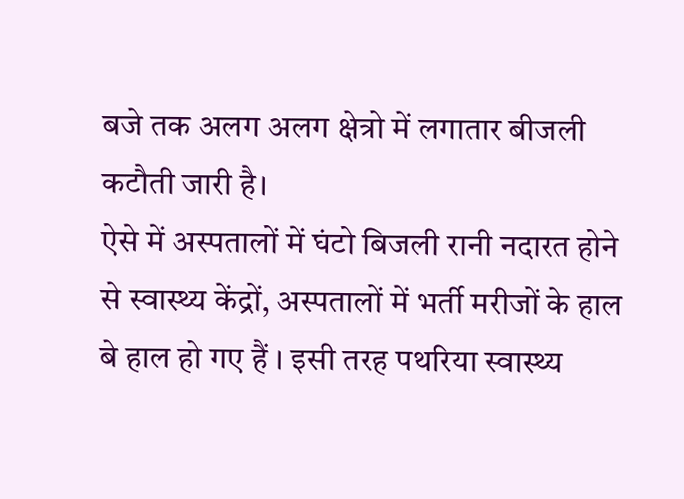बजे तक अलग अलग क्षेत्रो में लगातार बीजली कटौती जारी है।
ऐसे में अस्पतालों में घंटो बिजली रानी नदारत होने से स्वास्थ्य केंद्रों, अस्पतालों में भर्ती मरीजों के हाल बे हाल हो गए हैं । इसी तरह पथरिया स्वास्थ्य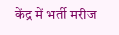केंद्र में भर्ती मरीज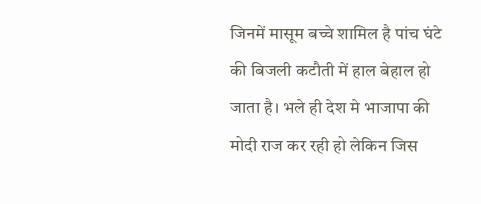जिनमें मासूम बच्चे शामिल है पांच घंटे की बिजली कटौती में हाल बेहाल हो जाता है। भले ही देश मे भाजापा की मोदी राज कर रही हो लेकिन जिस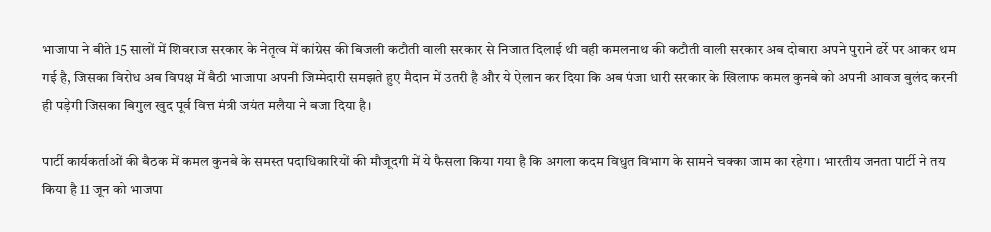भाजापा ने बीते 15 सालों में शिवराज सरकार के नेतृत्व में कांग्रेस की बिजली कटौती वाली सरकार से निजात दिलाई थी वही कमलनाथ की कटौती वाली सरकार अब दोबारा अपने पुराने ढर्रे पर आकर थम गई है, जिसका विरोध अब विपक्ष में बैठी भाजापा अपनी जिम्मेदारी समझते हुए मैदान में उतरी है और ये ऐलान कर दिया कि अब पंजा धारी सरकार के खिलाफ कमल कुनबे को अपनी आवज बुलंद करनी ही पड़ेगी जिसका बिगुल खुद पूर्व वित्त मंत्री जयंत मलैया ने बजा दिया है।

पार्टी कार्यकर्ताओं की बैठक में कमल कुनबे के समस्त पदाधिकारियों की मौजूदगी में ये फैसला किया गया है कि अगला कदम विधुत विभाग के सामने चक्का जाम का रहेगा। भारतीय जनता पार्टी ने तय किया है 11 जून को भाजपा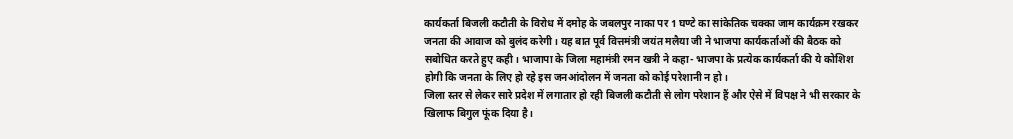कार्यकर्ता बिजली कटौती के विरोध में दमोह के जबलपुर नाका पर 1 घण्टे का सांकेतिक चक्का जाम कार्यक्रम रखकर जनता की आवाज को बुलंद करेगी। यह बात पूर्व वित्तमंत्री जयंत मलैया जी ने भाजपा कार्यकर्ताओं की बैठक को सबोधित करते हुए कही। भाजापा के जिला महामंत्री रमन खत्री ने कहा- भाजपा के प्रत्येक कार्यकर्ता की ये कोशिश होगी कि जनता के लिए हो रहे इस जनआंदोलन में जनता को कोई परेशानी न हो।
जिला स्तर से लेकर सारे प्रदेश में लगातार हो रही बिजली कटौती से लोग परेशान हैं और ऐसे में विपक्ष ने भी सरकार के खिलाफ बिगुल फूंक दिया है।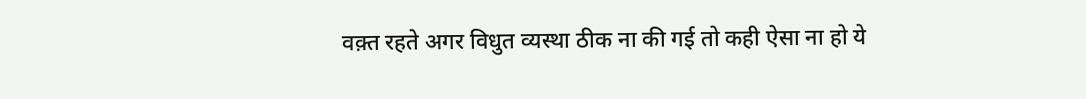वक़्त रहते अगर विधुत व्यस्था ठीक ना की गई तो कही ऐसा ना हो ये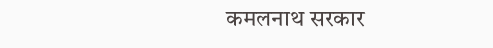कमलनाथ सरकार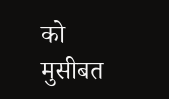को मुसीबत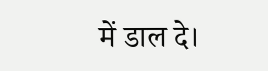में डाल दे।